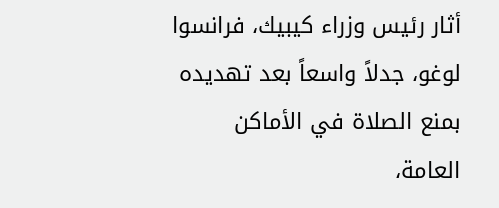أثار رئيس وزراء كيبيك، فرانسوا لوغو، جدلاً واسعاً بعد تهديده بمنع الصلاة في الأماكن العامة،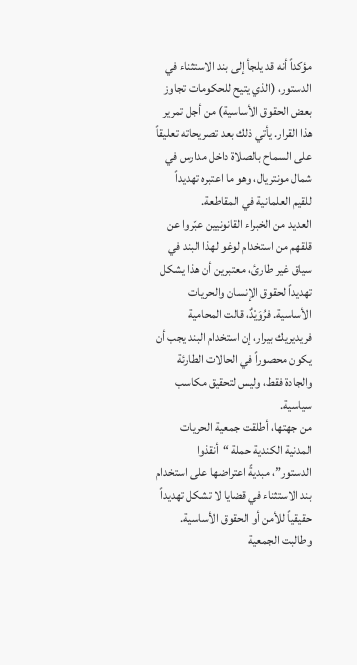مؤكداً أنه قد يلجأ إلى بند الاستثناء في الدستور، (الذي يتيح للحكومات تجاوز بعض الحقوق الأساسية) من أجل تمرير هذا القرار. يأتي ذلك بعد تصريحاته تعليقاً على السماح بالصلاة داخل مدارس في شمال مونتريال، وهو ما اعتبره تهديداً للقيم العلمانية في المقاطعة.
العديد من الخبراء القانونيين عبّروا عن قلقهم من استخدام لوغو لهذا البند في سياق غير طارئ، معتبرين أن هذا يشكل تهديداً لحقوق الإنسان والحريات الأساسية. فرُوَيْدٌ، قالت المحامية فريديريك بيرار، إن استخدام البند يجب أن يكون محصوراً في الحالات الطارئة والجادة فقط، وليس لتحقيق مكاسب سياسية.
من جهتها، أطلقت جمعية الحريات المدنية الكندية حملة “أنقذوا الدستور”، مبديةً اعتراضها على استخدام بند الاستثناء في قضايا لا تشكل تهديداً حقيقياً للأمن أو الحقوق الأساسية. وطالبت الجمعية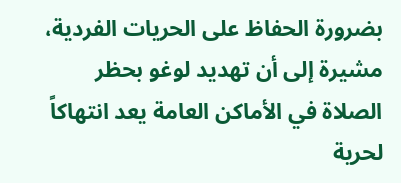بضرورة الحفاظ على الحريات الفردية، مشيرة إلى أن تهديد لوغو بحظر الصلاة في الأماكن العامة يعد انتهاكاً لحرية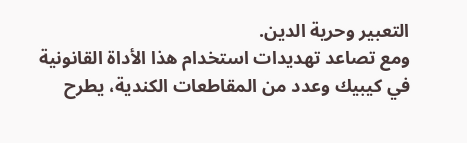التعبير وحرية الدين.
ومع تصاعد تهديدات استخدام هذا الأداة القانونية في كيبيك وعدد من المقاطعات الكندية، يطرح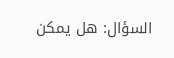السؤال: هل يمكن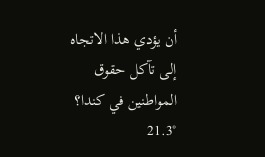أن يؤدي هذا الاتجاه إلى تآكل حقوق المواطنين في كندا؟
21.3°